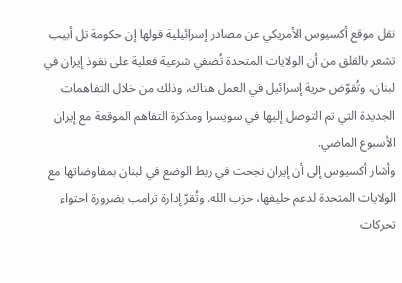نقل موقع أكسيوس الأمريكي عن مصادر إسرائيلية قولها إن حكومة تل أبيب تشعر بالقلق من أن الولايات المتحدة تُضفي شرعية فعلية على نفوذ إيران في لبنان، وتُقوّض حرية إسرائيل في العمل هناك، وذلك من خلال التفاهمات الجديدة التي تم التوصل إليها في سويسرا ومذكرة التفاهم الموقعة مع إيران الأسبوع الماضي.
وأشار أكسيوس إلى أن إيران نجحت في ربط الوضع في لبنان بمفاوضاتها مع الولايات المتحدة لدعم حليفها، حزب الله. وتُقرّ إدارة ترامب بضرورة احتواء تحركات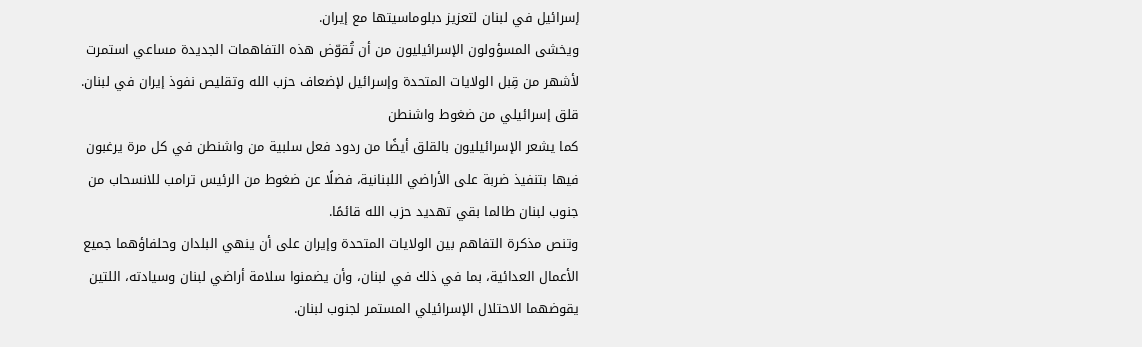إسرائيل في لبنان لتعزيز دبلوماسيتها مع إيران.
ويخشى المسؤولون الإسرائيليون من أن تُقوّض هذه التفاهمات الجديدة مساعي استمرت لأشهر من قِبل الولايات المتحدة وإسرائيل لإضعاف حزب الله وتقليص نفوذ إيران في لبنان.
قلق إسرائيلي من ضغوط واشنطن
كما يشعر الإسرائيليون بالقلق أيضًا من ردود فعل سلبية من واشنطن في كل مرة يرغبون فيها بتنفيذ ضربة على الأراضي اللبنانية، فضلًا عن ضغوط من الرئيس ترامب للانسحاب من جنوب لبنان طالما بقي تهديد حزب الله قائمًا.
وتنص مذكرة التفاهم بين الولايات المتحدة وإيران على أن ينهي البلدان وحلفاؤهما جميع الأعمال العدائية، بما في ذلك في لبنان، وأن يضمنوا سلامة أراضي لبنان وسيادته، اللتين يقوضهما الاحتلال الإسرائيلي المستمر لجنوب لبنان.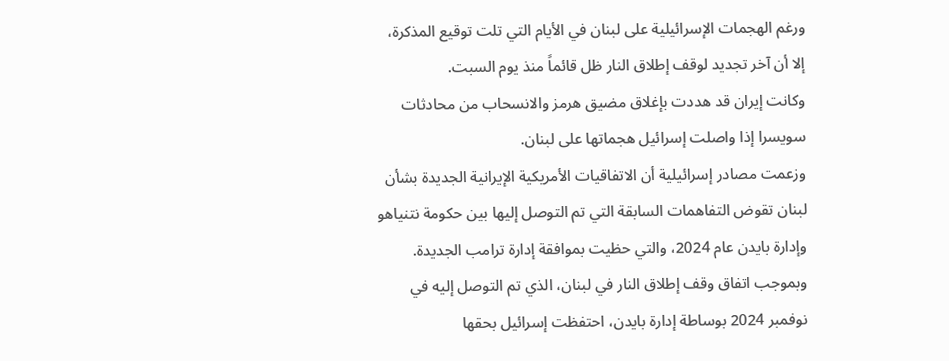ورغم الهجمات الإسرائيلية على لبنان في الأيام التي تلت توقيع المذكرة، إلا أن آخر تجديد لوقف إطلاق النار ظل قائماً منذ يوم السبت.
وكانت إيران قد هددت بإغلاق مضيق هرمز والانسحاب من محادثات سويسرا إذا واصلت إسرائيل هجماتها على لبنان.
وزعمت مصادر إسرائيلية أن الاتفاقيات الأمريكية الإيرانية الجديدة بشأن لبنان تقوض التفاهمات السابقة التي تم التوصل إليها بين حكومة نتنياهو وإدارة بايدن عام 2024، والتي حظيت بموافقة إدارة ترامب الجديدة.
وبموجب اتفاق وقف إطلاق النار في لبنان، الذي تم التوصل إليه في نوفمبر 2024 بوساطة إدارة بايدن، احتفظت إسرائيل بحقها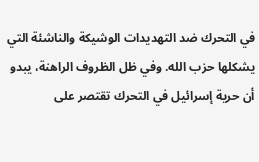في التحرك ضد التهديدات الوشيكة والناشئة التي يشكلها حزب الله. وفي ظل الظروف الراهنة، يبدو أن حرية إسرائيل في التحرك تقتصر على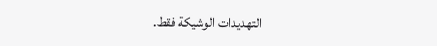التهديدات الوشيكة فقط.